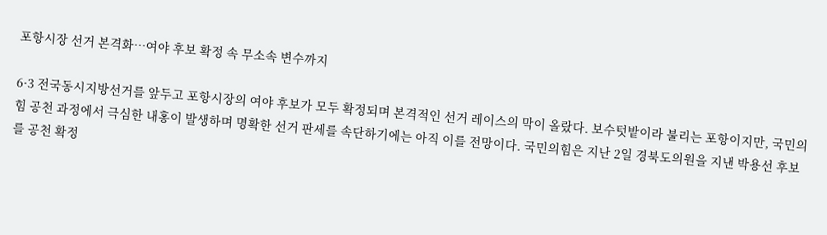포항시장 선거 본격화…여야 후보 확정 속 무소속 변수까지

6·3 전국동시지방선거를 앞두고 포항시장의 여야 후보가 모두 확정되며 본격적인 선거 레이스의 막이 올랐다. 보수텃밭이라 불리는 포항이지만, 국민의힘 공천 과정에서 극심한 내홍이 발생하며 명확한 선거 판세를 속단하기에는 아직 이를 전망이다. 국민의힘은 지난 2일 경북도의원을 지낸 박용선 후보를 공천 확정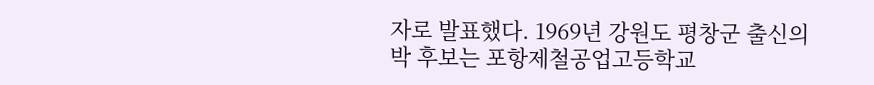자로 발표했다. 1969년 강원도 평창군 출신의 박 후보는 포항제철공업고등학교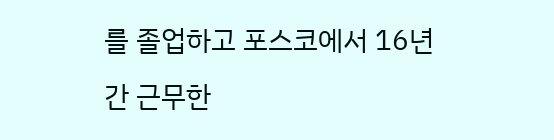를 졸업하고 포스코에서 16년간 근무한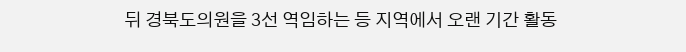뒤 경북도의원을 3선 역임하는 등 지역에서 오랜 기간 활동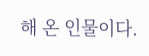해 온 인물이다.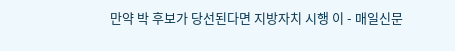만약 박 후보가 당선된다면 지방자치 시행 이 - 매일신문